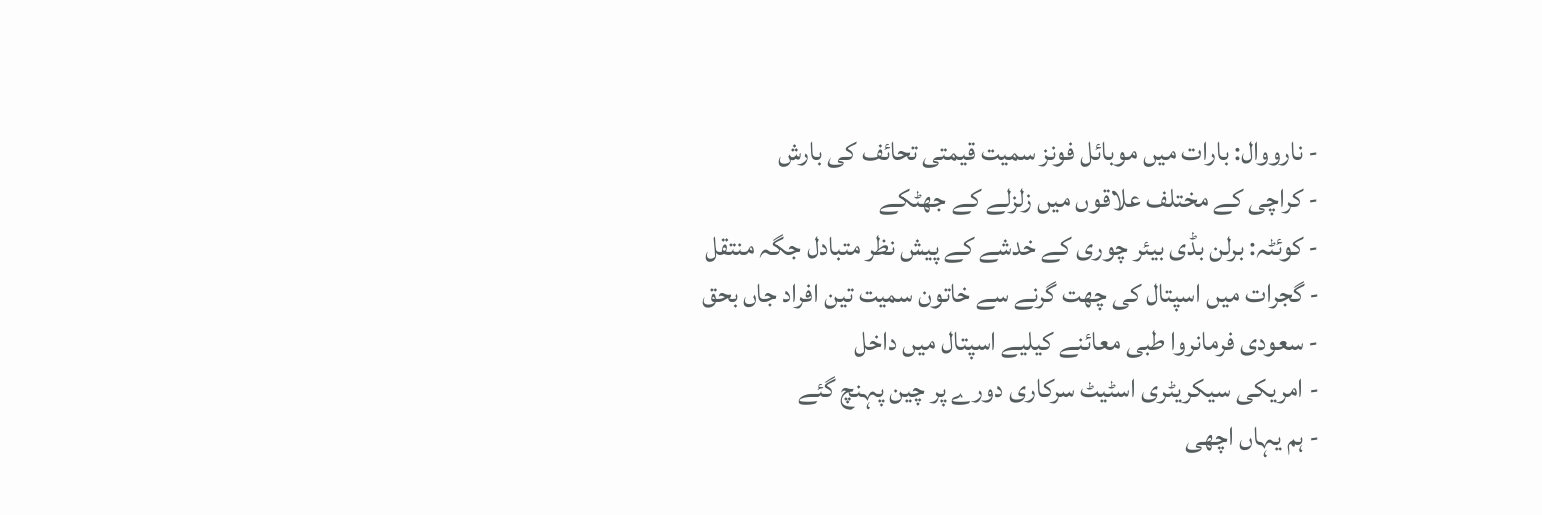- نارووال: بارات میں موبائل فونز سمیت قیمتی تحائف کی بارش
- کراچی کے مختلف علاقوں میں زلزلے کے جھٹکے
- کوئٹہ: برلن بڈی بیئر چوری کے خدشے کے پیش نظر متبادل جگہ منتقل
- گجرات میں اسپتال کی چھت گرنے سے خاتون سمیت تین افراد جاں بحق
- سعودی فرمانروا طبی معائنے کیلیے اسپتال میں داخل
- امریکی سیکریٹری اسٹیٹ سرکاری دورے پر چین پہنچ گئے
- ہم یہاں اچھی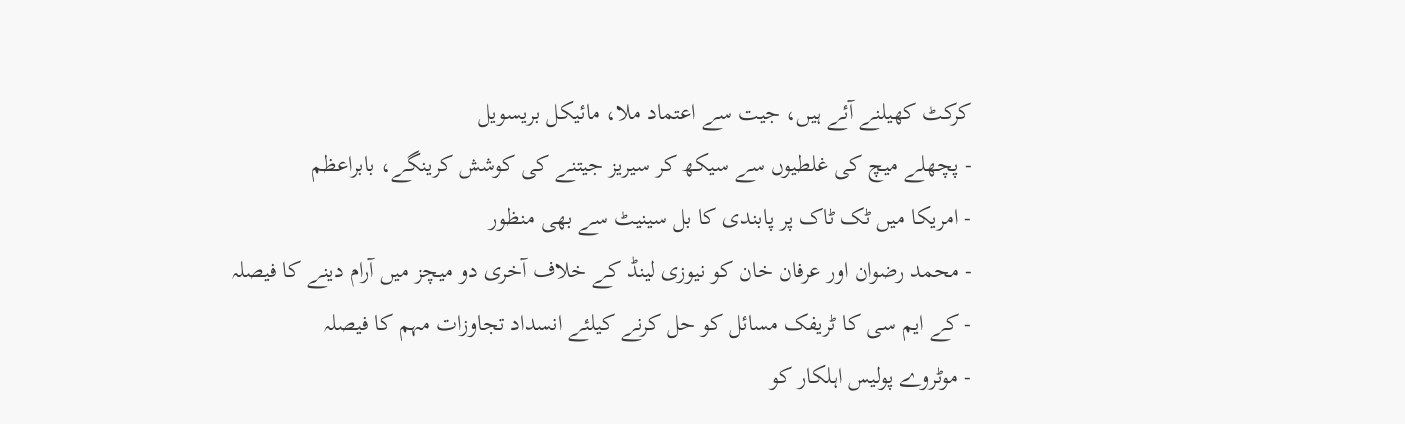کرکٹ کھیلنے آئے ہیں، جیت سے اعتماد ملا، مائیکل بریسویل
- پچھلے میچ کی غلطیوں سے سیکھ کر سیریز جیتنے کی کوشش کرینگے، بابراعظم
- امریکا میں ٹک ٹاک پر پابندی کا بل سینیٹ سے بھی منظور
- محمد رضوان اور عرفان خان کو نیوزی لینڈ کے خلاف آخری دو میچز میں آرام دینے کا فیصلہ
- کے ایم سی کا ٹریفک مسائل کو حل کرنے کیلئے انسداد تجاوزات مہم کا فیصلہ
- موٹروے پولیس اہلکار کو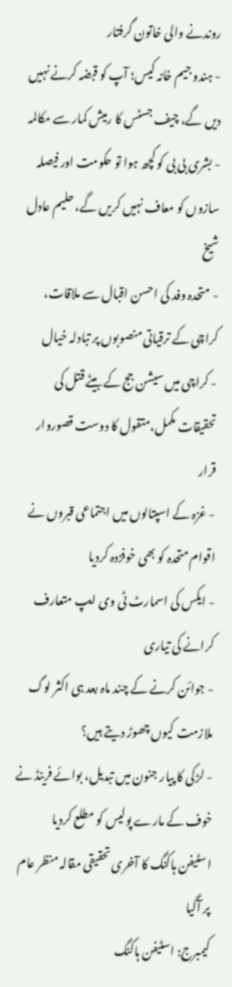روندنے والی خاتون گرفتار
- ہندو جیم خانہ کیس؛ آپ کو قبضہ کرنے نہیں دیں گے، چیف جسٹس کا رمیش کمار سے مکالمہ
- بشری بی بی کو کچھ ہوا تو حکومت اور فیصلہ سازوں کو معاف نہیں کریں گے، حلیم عادل شیخ
- متحدہ وفد کی احسن اقبال سے ملاقات، کراچی کے ترقیاتی منصوبوں پر تبادلہ خیال
- کراچی میں سیشن جج کے بیٹے قتل کی تحقیقات مکمل،متقول کا دوست قصوروار قرار
- غزہ کے اسپتالوں میں اجتماعی قبروں نے اقوام متحدہ کو بھی خوفزدہ کردیا
- ایکس کی اسمارٹ ٹی وی ایپ متعارف کرانے کی تیاری
- جوائن کرنے کے چند ماہ بعد ہی اکثر لوگ ملازمت کیوں چھوڑ دیتے ہیں؟
- لڑکی کا پیار جنون میں تبدیل، بوائے فرینڈ نے خوف کے مارے پولیس کو مطلع کردیا
اسٹیفن ہاکنگ کا آخری تحقیقی مقالہ منظر عام پر آگیا
کیمبرج: اسٹیفن ہاکنگ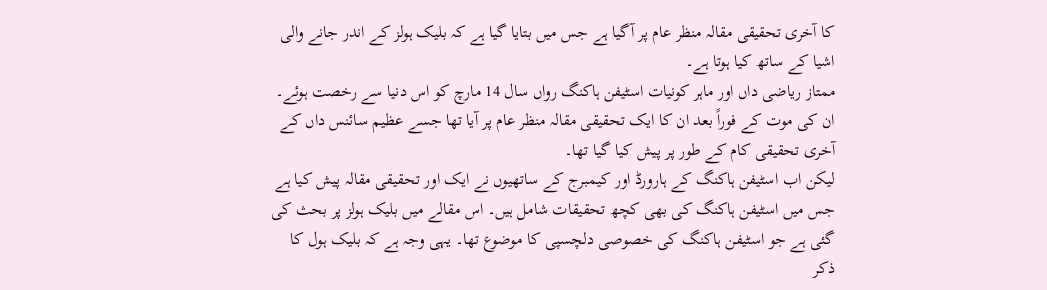کا آخری تحقیقی مقالہ منظر عام پر آگیا ہے جس میں بتایا گیا ہے کہ بلیک ہولز کے اندر جانے والی اشیا کے ساتھ کیا ہوتا ہے۔
ممتاز ریاضی داں اور ماہر کونیات اسٹیفن ہاکنگ رواں سال 14 مارچ کو اس دنیا سے رخصت ہوئے۔ ان کی موت کے فوراً بعد ان کا ایک تحقیقی مقالہ منظر عام پر آیا تھا جسے عظیم سائنس داں کے آخری تحقیقی کام کے طور پر پیش کیا گیا تھا۔
لیکن اب اسٹیفن ہاکنگ کے ہارورڈ اور کیمبرج کے ساتھیوں نے ایک اور تحقیقی مقالہ پیش کیا ہے جس میں اسٹیفن ہاکنگ کی بھی کچھ تحقیقات شامل ہیں۔ اس مقالے میں بلیک ہولز پر بحث کی گئی ہے جو اسٹیفن ہاکنگ کی خصوصی دلچسپی کا موضوع تھا۔ یہی وجہ ہے کہ بلیک ہول کا ذکر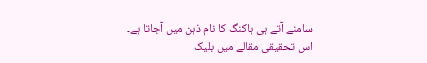سامنے آتے ہی ہاکنگ کا نام ذہن میں آجاتا ہے۔
اس تحقیقی مقالے میں بلیک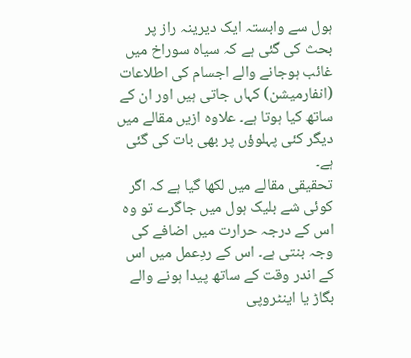ہول سے وابستہ ایک دیرینہ راز پر بحث کی گئی ہے کہ سیاہ سوراخ میں غائب ہوجانے والے اجسام کی اطلاعات (انفارمیشن) کہاں جاتی ہیں اور ان کے ساتھ کیا ہوتا ہے۔ علاوہ ازیں مقالے میں دیگر کئی پہلوؤں پر بھی بات کی گئی ہے۔
تحقیقی مقالے میں لکھا گیا ہے کہ اگر کوئی شے بلیک ہول میں جاگرے تو وہ اس کے درجہ حرارت میں اضافے کی وجہ بنتی ہے۔ اس کے ردِعمل میں اس کے اندر وقت کے ساتھ پیدا ہونے والے بگاڑ یا اینٹروپی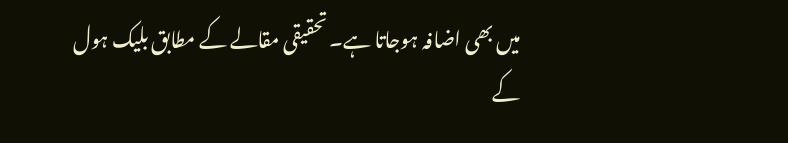میں بھی اضافہ ہوجاتا ہے۔ تحقیقی مقالے کے مطابق بلیک ہول کے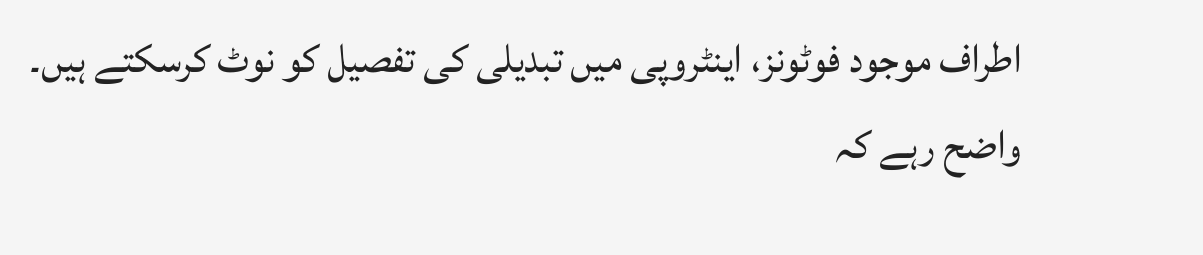اطراف موجود فوٹونز، اینٹروپی میں تبدیلی کی تفصیل کو نوٹ کرسکتے ہیں۔
واضح رہے کہ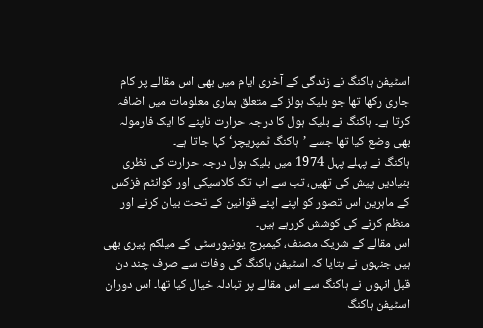اسٹیفن ہاکنگ نے زندگی کے آخری ایام میں بھی اس مقالے پر کام جاری رکھا تھا جو بلیک ہولز کے متعلق ہماری معلومات میں اضافہ کرتا ہے۔ ہاکنگ نے بلیک ہول کا درجہ حرارت ناپنے کا ایک فارمولہ بھی وضع کیا تھا جسے ’ہاکنگ ٹمپریچر‘ کہا جاتا ہے۔
ہاکنگ نے پہلے پہل 1974 میں بلیک ہول درجہ حرارت کی نظری بنیادیں پیش کی تھیں، تب سے اب تک کلاسیکی اور کوانٹم فزکس کے ماہرین اس تصور کو اپنے اپنے قوانین کے تحت بیان کرنے اور منظم کرنے کی کوشش کررہے ہیں۔
اس مقالے کے شریک مصنف، کیمبرج یونیورسٹی کے میلکم پیری بھی ہیں جنہوں نے بتایا کہ اسٹیفن ہاکنگ کی وفات سے صرف چند دن قبل انہوں نے ہاکنگ سے اس مقالے پر تبادلہ خیال کیا تھا۔ اس دوران اسٹیفن ہاکنگ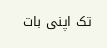تک اپنی بات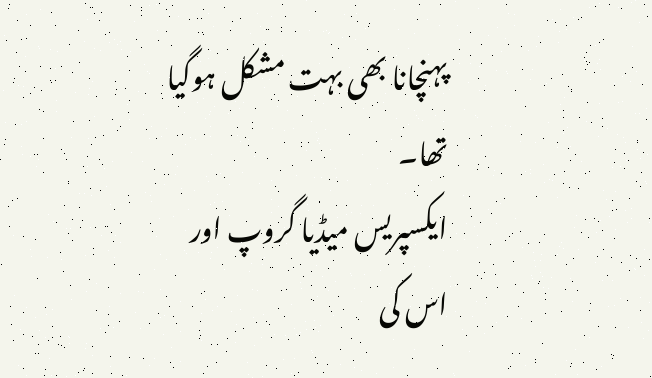پہنچانا بھی بہت مشکل ہوگیا تھا۔
ایکسپریس میڈیا گروپ اور اس کی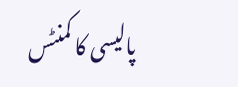پالیسی کا کمنٹس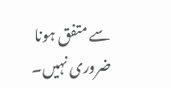سے متفق ہونا ضروری نہیں۔